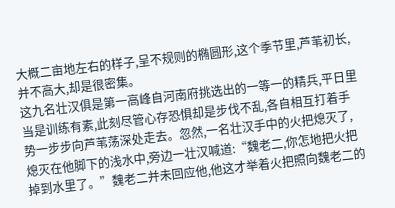大概二亩地左右的样子,呈不规则的椭圆形,这个季节里,芦苇初长,并不高大,却是很密集。
这九名壮汉俱是第一高峰自河南府挑选出的一等一的精兵,平日里当是训练有素,此刻尽管心存恐惧却是步伐不乱,各自相互打着手势一步步向芦苇荡深处走去。忽然,一名壮汉手中的火把熄灭了,熄灭在他脚下的浅水中,旁边一壮汉喊道:“魏老二,你怎地把火把掉到水里了。”魏老二并未回应他,他这才举着火把照向魏老二的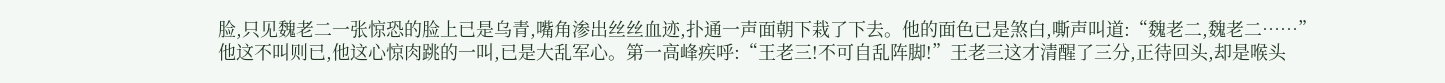脸,只见魏老二一张惊恐的脸上已是乌青,嘴角渗出丝丝血迹,扑通一声面朝下栽了下去。他的面色已是煞白,嘶声叫道:“魏老二,魏老二……”
他这不叫则已,他这心惊肉跳的一叫,已是大乱军心。第一高峰疾呼:“王老三!不可自乱阵脚!”王老三这才清醒了三分,正待回头,却是喉头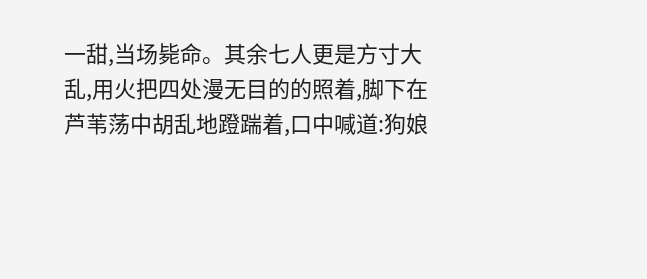一甜,当场毙命。其余七人更是方寸大乱,用火把四处漫无目的的照着,脚下在芦苇荡中胡乱地蹬踹着,口中喊道:狗娘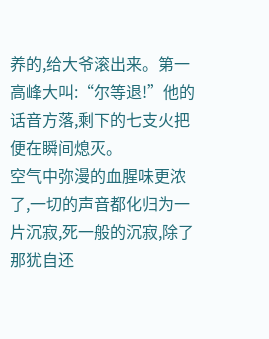养的,给大爷滚出来。第一高峰大叫:“尔等退!”他的话音方落,剩下的七支火把便在瞬间熄灭。
空气中弥漫的血腥味更浓了,一切的声音都化归为一片沉寂,死一般的沉寂,除了那犹自还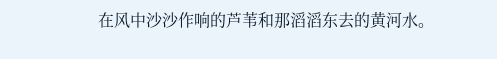在风中沙沙作响的芦苇和那滔滔东去的黄河水。